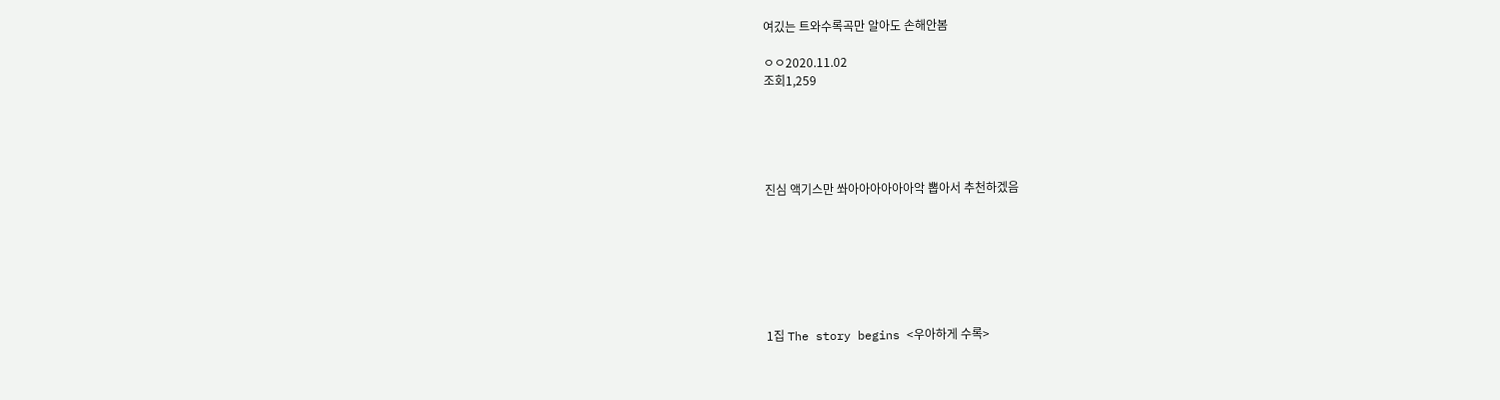여깄는 트와수록곡만 알아도 손해안봄

ㅇㅇ2020.11.02
조회1,259





진심 액기스만 쏴아아아아아아악 뽑아서 추천하겠음







1집 The story begins <우아하게 수록>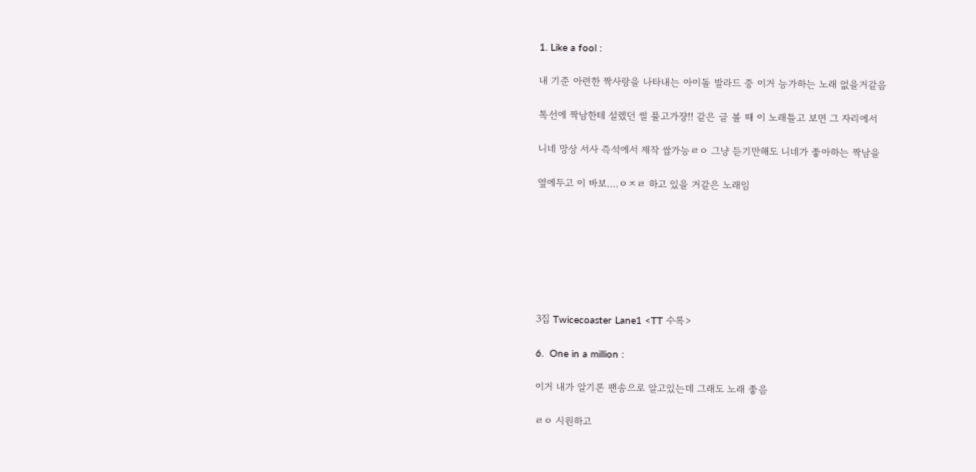1. Like a fool :

내 기준 아련한 짝사랑을 나타내는 아이돌 발라드 중 이거 능가하는 노래 없을거같음

톡선에 짝남한테 설렜던 썰 풀고가쟝!! 같은 글 볼 때 이 노래틀고 보면 그 자리에서

니네 망상 서사 즉석에서 제작 쌉가능ㄹㅇ 그냥 듣기만해도 니네가 좋아하는 짝남을

옆에두고 이 바보....ㅇㅈㄹ 하고 있을 거같은 노래임







3집 Twicecoaster Lane1 <TT 수록>

6.  One in a million :

이거 내가 알기론 팬송으로 알고있는데 그래도 노래 좋음

ㄹㅇ 시원하고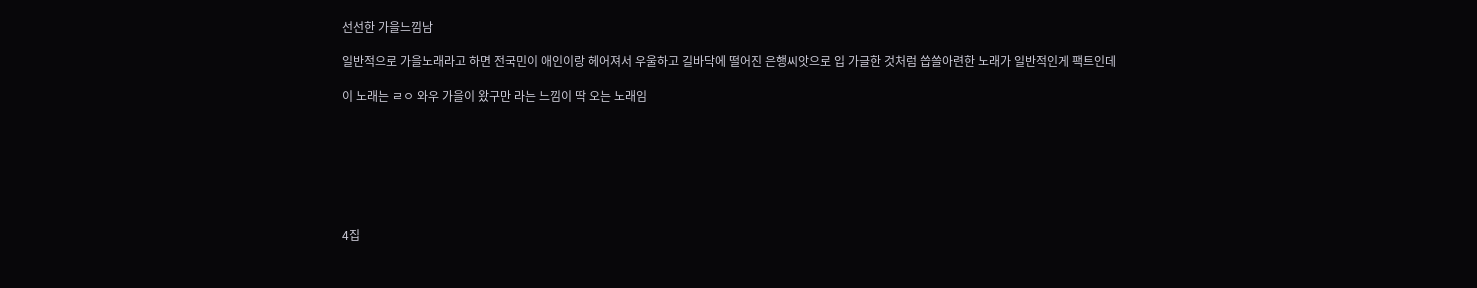선선한 가을느낌남

일반적으로 가을노래라고 하면 전국민이 애인이랑 헤어져서 우울하고 길바닥에 떨어진 은행씨앗으로 입 가글한 것처럼 씁쓸아련한 노래가 일반적인게 팩트인데

이 노래는 ㄹㅇ 와우 가을이 왔구만 라는 느낌이 딱 오는 노래임







4집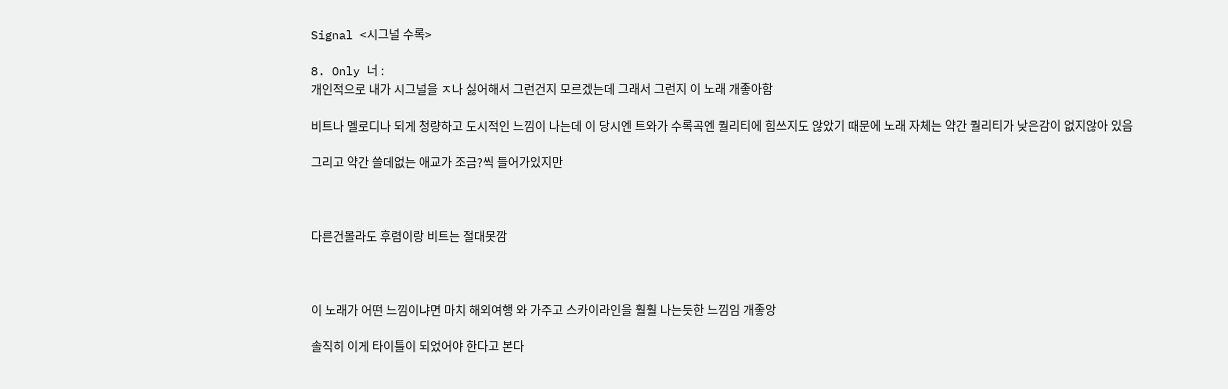Signal <시그널 수록>

8. Only 너 :
개인적으로 내가 시그널을 ㅈ나 싫어해서 그런건지 모르겠는데 그래서 그런지 이 노래 개좋아함

비트나 멜로디나 되게 청량하고 도시적인 느낌이 나는데 이 당시엔 트와가 수록곡엔 퀄리티에 힘쓰지도 않았기 때문에 노래 자체는 약간 퀄리티가 낮은감이 없지않아 있음

그리고 약간 쓸데없는 애교가 조금?씩 들어가있지만



다른건몰라도 후렴이랑 비트는 절대못깜



이 노래가 어떤 느낌이냐면 마치 해외여행 와 가주고 스카이라인을 훨훨 나는듯한 느낌임 개좋앙

솔직히 이게 타이틀이 되었어야 한다고 본다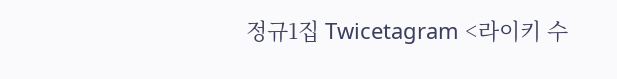정규1집 Twicetagram <라이키 수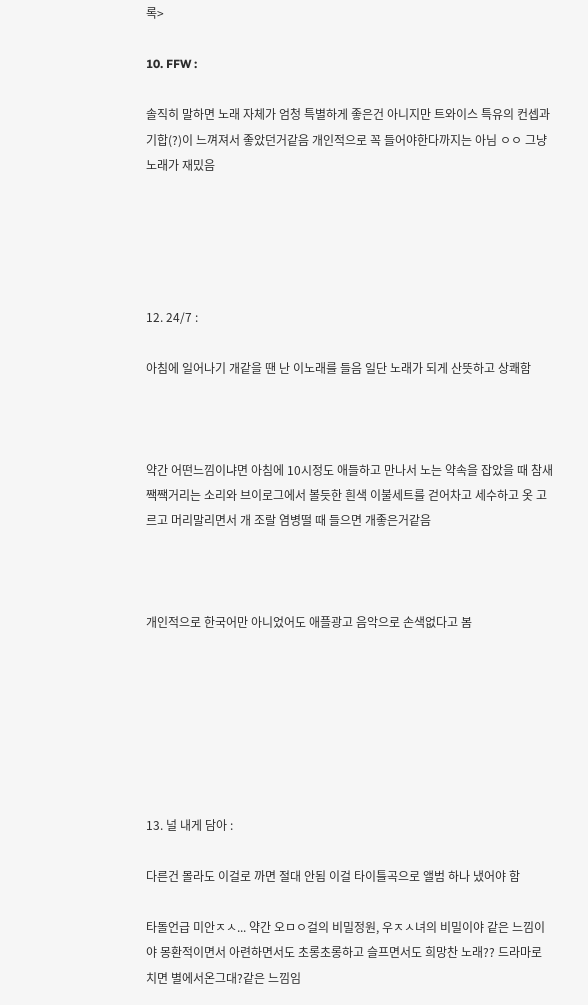록>

10. FFW :

솔직히 말하면 노래 자체가 엄청 특별하게 좋은건 아니지만 트와이스 특유의 컨셉과 기합(?)이 느껴져서 좋았던거같음 개인적으로 꼭 들어야한다까지는 아님 ㅇㅇ 그냥 노래가 재밌음





12. 24/7 :

아침에 일어나기 개같을 땐 난 이노래를 들음 일단 노래가 되게 산뜻하고 상쾌함



약간 어떤느낌이냐면 아침에 10시정도 애들하고 만나서 노는 약속을 잡았을 때 참새 짹짹거리는 소리와 브이로그에서 볼듯한 흰색 이불세트를 걷어차고 세수하고 옷 고르고 머리말리면서 개 조랄 염병떨 때 들으면 개좋은거같음



개인적으로 한국어만 아니었어도 애플광고 음악으로 손색없다고 봄







13. 널 내게 담아 :

다른건 몰라도 이걸로 까면 절대 안됨 이걸 타이틀곡으로 앨범 하나 냈어야 함

타돌언급 미안ㅈㅅ... 약간 오ㅁㅇ걸의 비밀정원, 우ㅈㅅ녀의 비밀이야 같은 느낌이야 몽환적이면서 아련하면서도 초롱초롱하고 슬프면서도 희망찬 노래?? 드라마로 치면 별에서온그대?같은 느낌임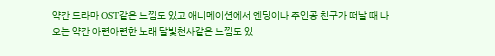약간 드라마 OST같은 느낌도 있고 애니메이션에서 엔딩이나 주인공 친구가 떠날 때 나오는 약간 아련아련한 노래 달빛천사같은 느낌도 있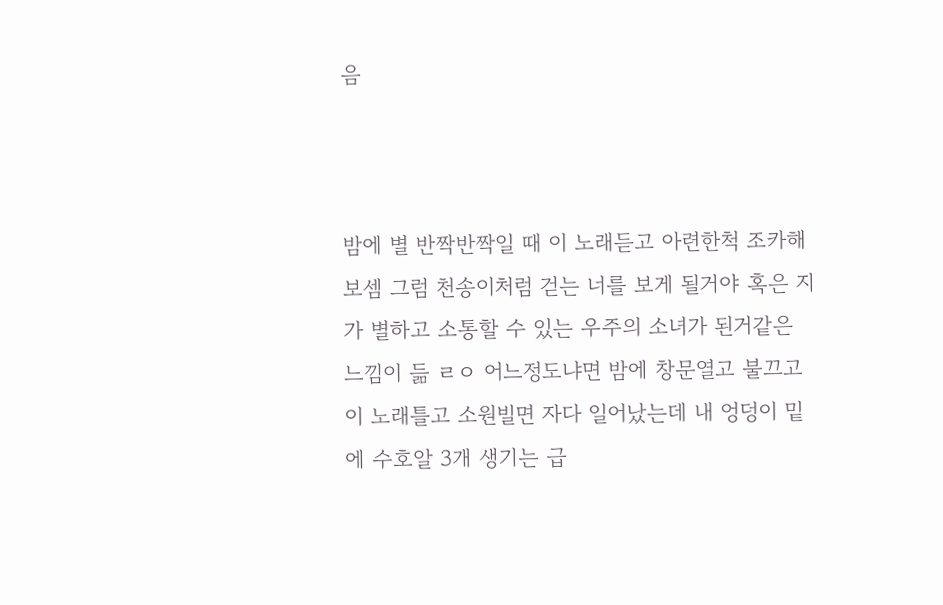음



밤에 별 반짝반짝일 때 이 노래듣고 아련한척 조카해보셈 그럼 천송이처럼 걷는 너를 보게 될거야 혹은 지가 별하고 소통할 수 있는 우주의 소녀가 된거같은 느낌이 듦 ㄹㅇ 어느정도냐면 밤에 창문열고 불끄고 이 노래틀고 소원빌면 자다 일어났는데 내 엉덩이 밑에 수호알 3개 생기는 급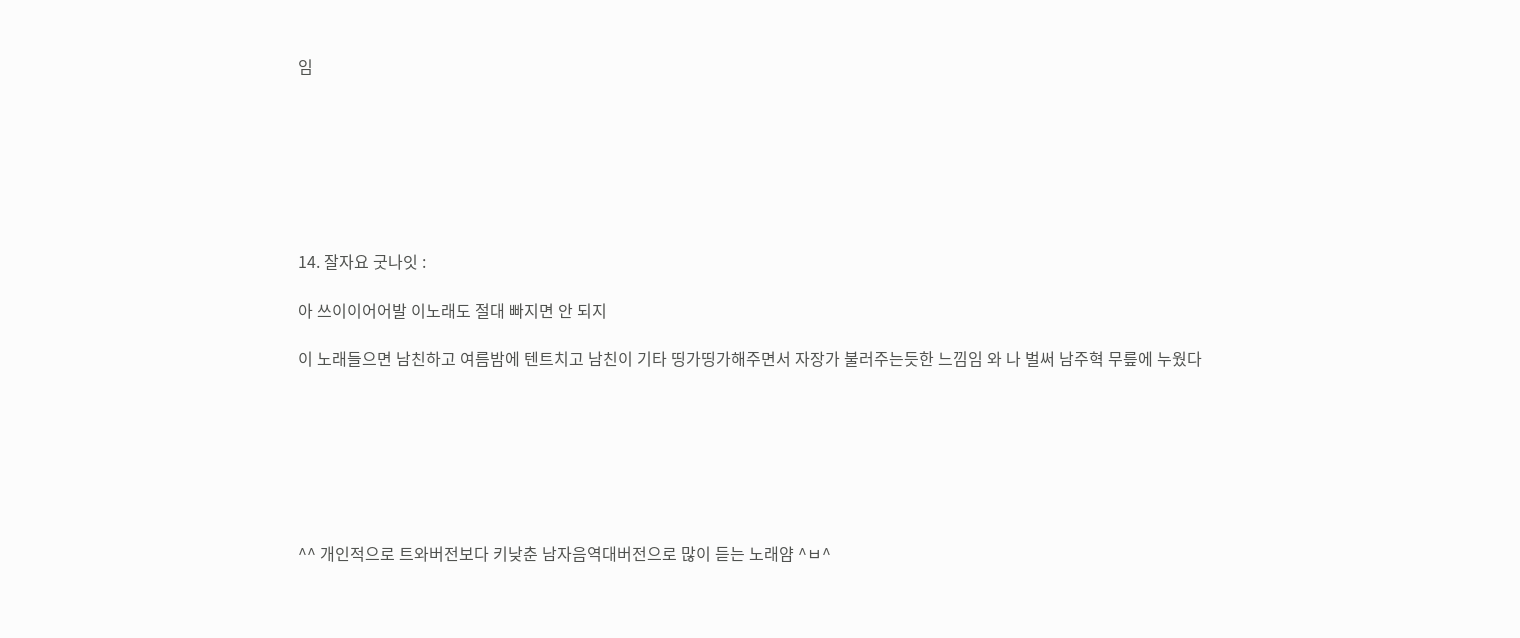임







14. 잘자요 굿나잇 :

아 쓰이이어어발 이노래도 절대 빠지면 안 되지

이 노래들으면 남친하고 여름밤에 텐트치고 남친이 기타 띵가띵가해주면서 자장가 불러주는듯한 느낌임 와 나 벌써 남주혁 무릎에 누웠다







^^ 개인적으로 트와버전보다 키낮춘 남자음역대버전으로 많이 듣는 노래얌 ^ㅂ^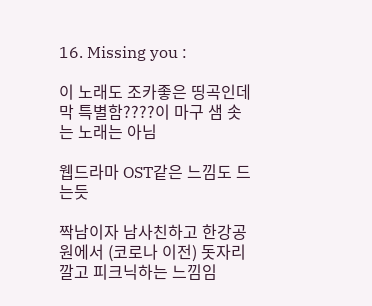16. Missing you :

이 노래도 조카좋은 띵곡인데 막 특별함????이 마구 샘 솟는 노래는 아님

웹드라마 OST같은 느낌도 드는듯

짝남이자 남사친하고 한강공원에서 (코로나 이전) 돗자리깔고 피크닉하는 느낌임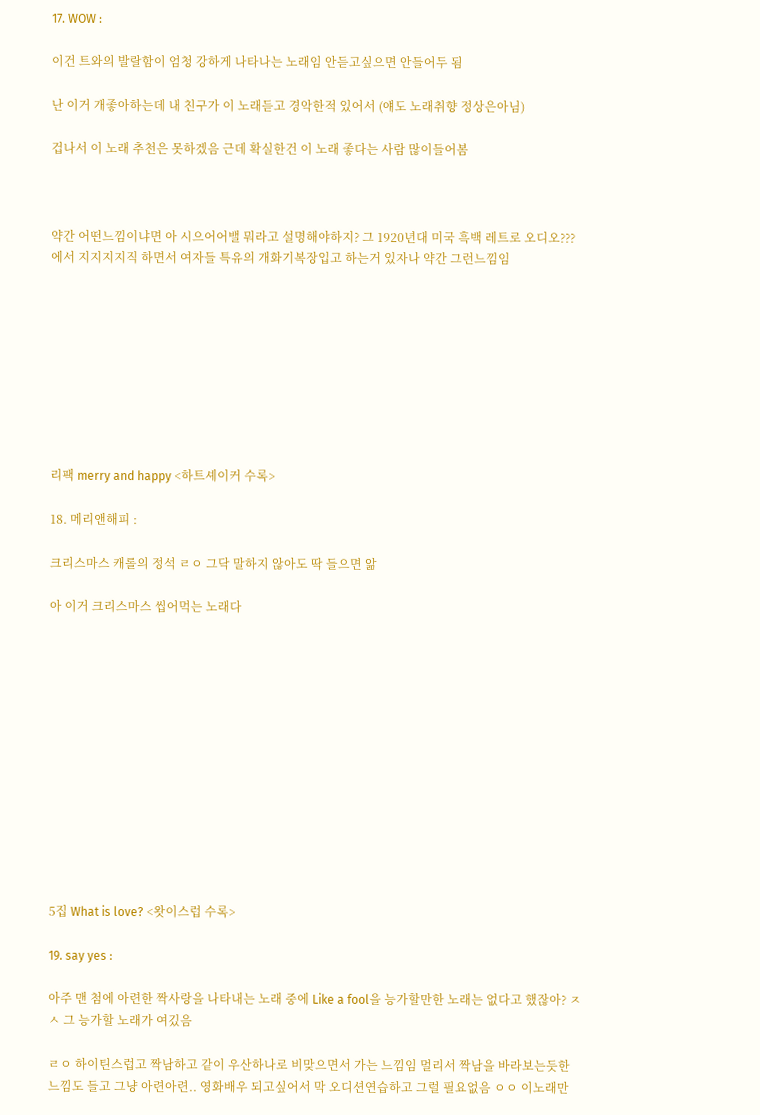17. WOW :

이건 트와의 발랄함이 엄청 강하게 나타나는 노래임 안듣고싶으면 안들어두 됨

난 이거 개좋아하는데 내 친구가 이 노래듣고 경악한적 있어서 (얘도 노래취향 정상은아님)

겁나서 이 노래 추천은 못하겠음 근데 확실한건 이 노래 좋다는 사람 많이들어봄



약간 어떤느낌이냐면 아 시으어어밸 뭐라고 설명해야하지? 그 1920년대 미국 흑백 레트로 오디오??? 에서 지지지지직 하면서 여자들 특유의 개화기복장입고 하는거 있자나 약간 그런느낌임









리팩 merry and happy <하트셰이커 수록>

18. 메리앤해피 :

크리스마스 캐롤의 정석 ㄹㅇ 그닥 말하지 않아도 딱 들으면 앎

아 이거 크리스마스 씹어먹는 노래다













5집 What is love? <왓이스럽 수록>

19. say yes :

아주 맨 첨에 아련한 짝사랑을 나타내는 노래 중에 Like a fool을 능가할만한 노래는 없다고 했잖아? ㅈㅅ 그 능가할 노래가 여깄음

ㄹㅇ 하이틴스럽고 짝남하고 같이 우산하나로 비맞으면서 가는 느낌임 멀리서 짝남을 바라보는듯한 느낌도 들고 그냥 아련아련.. 영화배우 되고싶어서 막 오디션연습하고 그럴 필요없음 ㅇㅇ 이노래만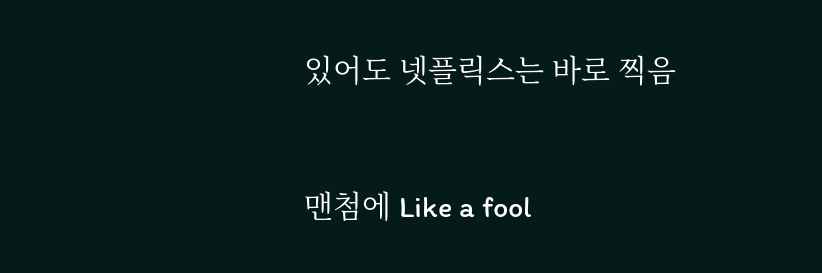있어도 넷플릭스는 바로 찍음



맨첨에 Like a fool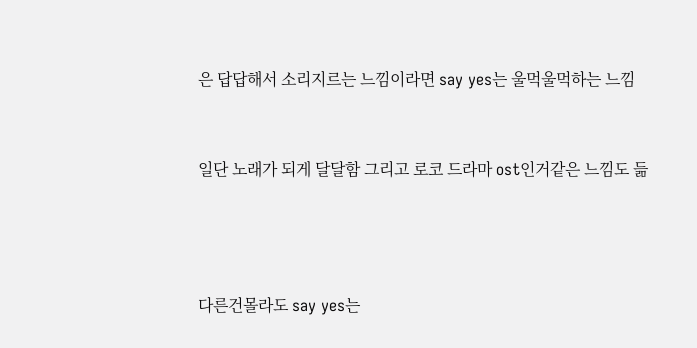은 답답해서 소리지르는 느낌이라면 say yes는 울먹울먹하는 느낌



일단 노래가 되게 달달함 그리고 로코 드라마 ost인거같은 느낌도 듦





다른건몰라도 say yes는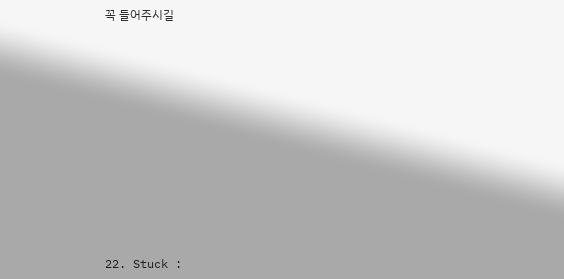꼭 들어주시길















22. Stuck :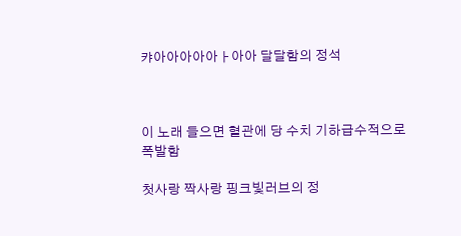캬아아아아아ㅏ아아 달달함의 정석



이 노래 들으면 혈관에 당 수치 기하급수적으로 폭발함

첫사랑 짝사랑 핑크빛러브의 정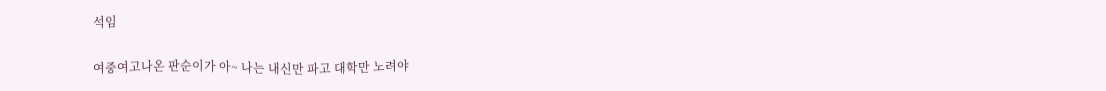석임

여중여고나온 판순이가 아~ 나는 내신만 파고 대학만 노려야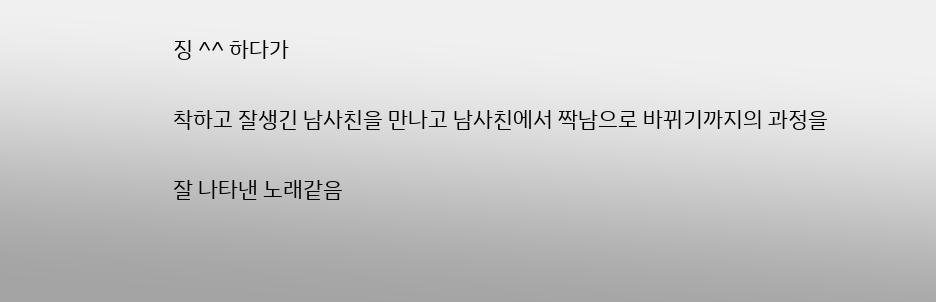징 ^^ 하다가

착하고 잘생긴 남사친을 만나고 남사친에서 짝남으로 바뀌기까지의 과정을

잘 나타낸 노래같음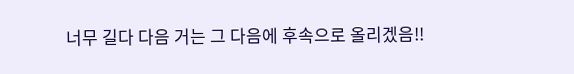너무 길다 다음 거는 그 다음에 후속으로 올리겠음!!